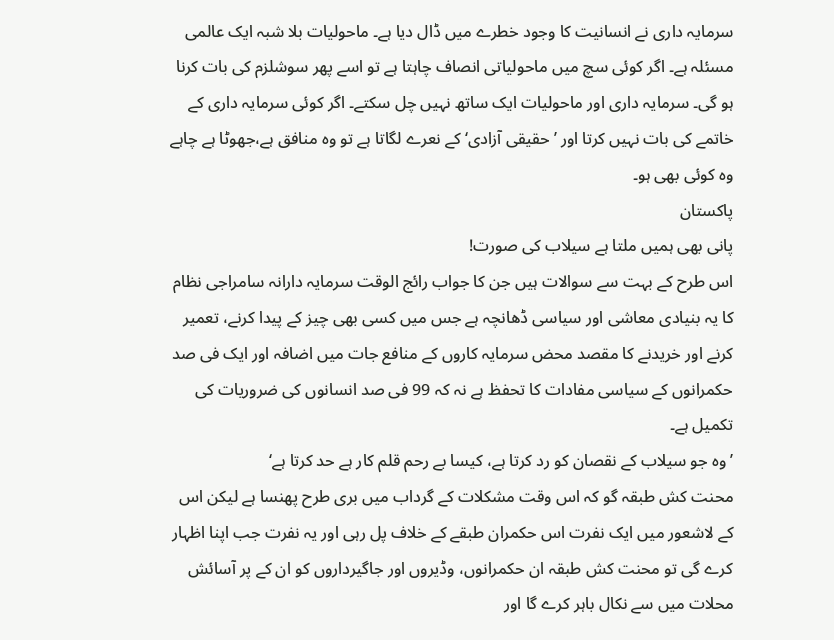سرمایہ داری نے انسانیت کا وجود خطرے میں ڈال دیا ہے۔ ماحولیات بلا شبہ ایک عالمی مسئلہ ہے۔ اگر کوئی سچ میں ماحولیاتی انصاف چاہتا ہے تو اسے پھر سوشلزم کی بات کرنا ہو گی۔ سرمایہ داری اور ماحولیات ایک ساتھ نہیں چل سکتے۔ اگر کوئی سرمایہ داری کے خاتمے کی بات نہیں کرتا اور ’حقیقی آزادی‘ کے نعرے لگاتا ہے تو وہ منافق ہے،جھوٹا ہے چاہے وہ کوئی بھی ہو۔
پاکستان
پانی بھی ہمیں ملتا ہے سیلاب کی صورت!
اس طرح کے بہت سے سوالات ہیں جن کا جواب رائج الوقت سرمایہ دارانہ سامراجی نظام کا یہ بنیادی معاشی اور سیاسی ڈھانچہ ہے جس میں کسی بھی چیز کے پیدا کرنے، تعمیر کرنے اور خریدنے کا مقصد محض سرمایہ کاروں کے منافع جات میں اضافہ اور ایک فی صد حکمرانوں کے سیاسی مفادات کا تحفظ ہے نہ کہ 99 فی صد انسانوں کی ضروریات کی تکمیل ہے۔
’وہ جو سیلاب کے نقصان کو رد کرتا ہے، کیسا بے رحم قلم کار ہے حد کرتا ہے‘
محنت کش طبقہ گو کہ اس وقت مشکلات کے گرداب میں بری طرح پھنسا ہے لیکن اس کے لاشعور میں ایک نفرت اس حکمران طبقے کے خلاف پل رہی اور یہ نفرت جب اپنا اظہار کرے گی تو محنت کش طبقہ ان حکمرانوں، وڈیروں اور جاگیرداروں کو ان کے پر آسائش محلات میں سے نکال باہر کرے گا اور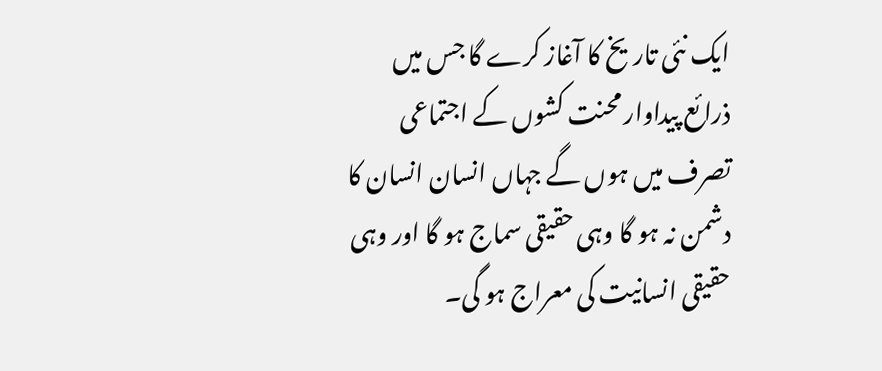ایک نئی تاریخ کا آغاز کرے گا جس میں ذرائع پیداوار محنت کشوں کے اجتماعی تصرف میں ہوں گے جہاں انسان انسان کا دشمن نہ ہو گا وہی حقیقی سماج ہو گا اور وہی حقیقی انسانیت کی معراج ہو گی۔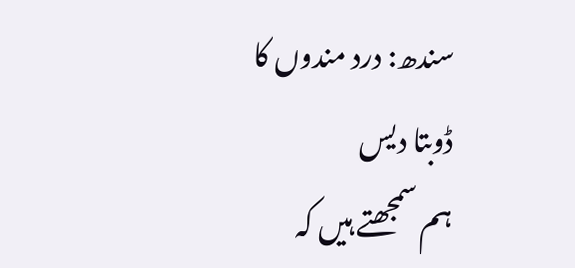سندھ: درد مندوں کا ڈوبتا دیس
ہم سمجھتے ہیں کہ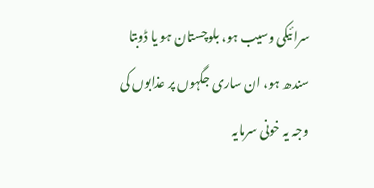سرائیکی وسیب ہو، بلوچستان ہو یا ڈوبتا سندھ ہو، ان ساری جگہوں پر عذابوں کی وجہ یہ خونی سرمایہ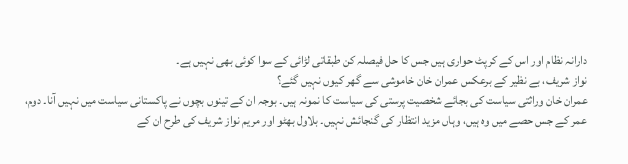دارانہ نظام اور اس کے کرپٹ حواری ہیں جس کا حل فیصلہ کن طبقاتی لڑائی کے سوا کوئی بھی نہیں ہے۔
نواز شریف، بے نظیر کے برعکس عمران خان خاموشی سے گھر کیوں نہیں گئے؟
عمران خان وراثتی سیاست کی بجائے شخصیت پرستی کی سیاست کا نمونہ ہیں۔ بوجہ ان کے تینوں بچوں نے پاکستانی سیاست میں نہیں آنا۔ دوم، عمر کے جس حصے میں وہ ہیں، وہاں مزید انتظار کی گنجائش نہیں۔ بلاول بھٹو اور مریم نواز شریف کی طرح ان کے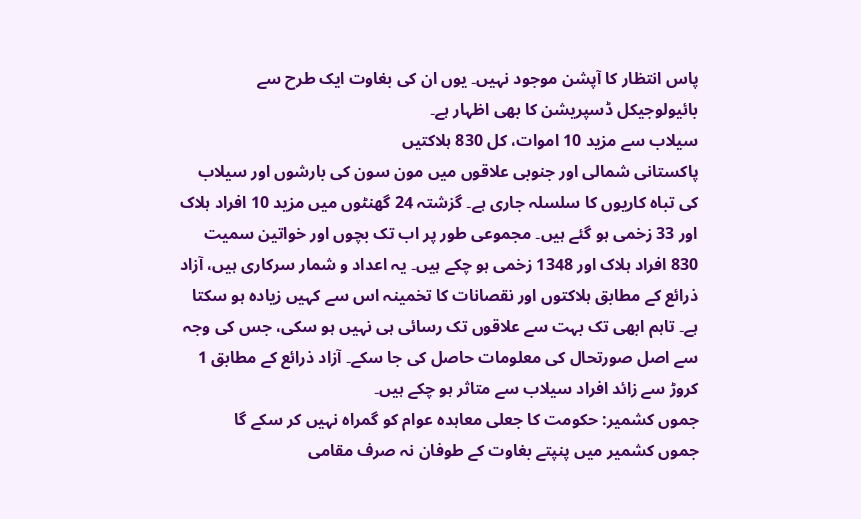پاس انتظار کا آپشن موجود نہیں۔ یوں ان کی بغاوت ایک طرح سے بائیولوجیکل ڈسپریشن کا بھی اظہار ہے۔
سیلاب سے مزید 10 اموات، کل 830 ہلاکتیں
پاکستانی شمالی اور جنوبی علاقوں میں مون سون کی بارشوں اور سیلاب کی تباہ کاریوں کا سلسلہ جاری ہے۔ گزشتہ 24 گھنٹوں میں مزید 10 افراد ہلاک اور 33 زخمی ہو گئے ہیں۔ مجموعی طور پر اب تک بچوں اور خواتین سمیت 830 افراد ہلاک اور 1348 زخمی ہو چکے ہیں۔ یہ اعداد و شمار سرکاری ہیں، آزاد ذرائع کے مطابق ہلاکتوں اور نقصانات کا تخمینہ اس سے کہیں زیادہ ہو سکتا ہے۔ تاہم ابھی تک بہت سے علاقوں تک رسائی ہی نہیں ہو سکی، جس کی وجہ سے اصل صورتحال کی معلومات حاصل کی جا سکے۔ آزاد ذرائع کے مطابق 1 کروڑ سے زائد افراد سیلاب سے متاثر ہو چکے ہیں۔
جموں کشمیر: حکومت کا جعلی معاہدہ عوام کو گمراہ نہیں کر سکے گا
جموں کشمیر میں پنپتے بغاوت کے طوفان نہ صرف مقامی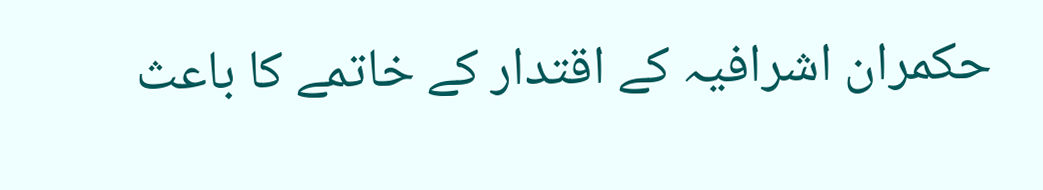حکمران اشرافیہ کے اقتدار کے خاتمے کا باعث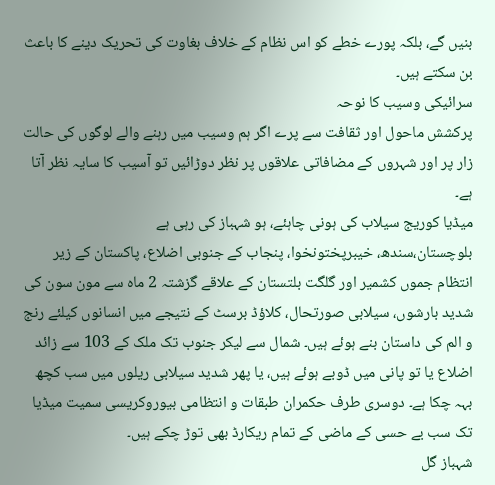بنیں گے، بلکہ پورے خطے کو اس نظام کے خلاف بغاوت کی تحریک دینے کا باعث بن سکتے ہیں۔
سرائیکی وسیب کا نوحہ
پرکشش ماحول اور ثقافت سے پرے اگر ہم وسیب میں رہنے والے لوگوں کی حالت زار پر اور شہروں کے مضافاتی علاقوں پر نظر دوڑائیں تو آسیب کا سایہ نظر آتا ہے۔
میڈیا کوریج سیلاب کی ہونی چاہئے، ہو شہباز کی رہی ہے
بلوچستان،سندھ، خیبرپختونخوا، پنجاب کے جنوبی اضلاع، پاکستان کے زیر انتظام جموں کشمیر اور گلگت بلتستان کے علاقے گزشتہ 2 ماہ سے مون سون کی شدید بارشوں، سیلابی صورتحال، کلاؤڈ برسٹ کے نتیجے میں انسانوں کیلئے رنج و الم کی داستان بنے ہوئے ہیں۔ شمال سے لیکر جنوب تک ملک کے 103 سے زائد اضلاع یا تو پانی میں ڈوبے ہوئے ہیں، یا پھر شدید سیلابی ریلوں میں سب کچھ بہہ چکا ہے۔ دوسری طرف حکمران طبقات و انتظامی بیوروکریسی سمیت میڈیا تک سب بے حسی کے ماضی کے تمام ریکارڈ بھی توڑ چکے ہیں۔
شہباز گل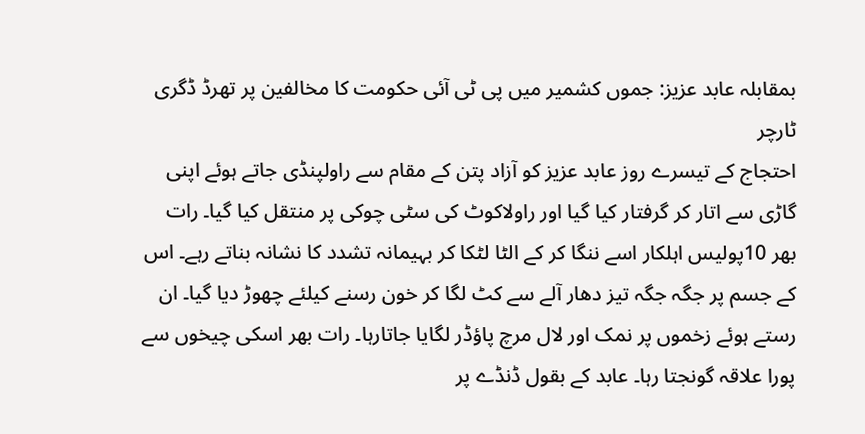بمقابلہ عابد عزیز: جموں کشمیر میں پی ٹی آئی حکومت کا مخالفین پر تھرڈ ڈگری ٹارچر
احتجاج کے تیسرے روز عابد عزیز کو آزاد پتن کے مقام سے راولپنڈی جاتے ہوئے اپنی گاڑی سے اتار کر گرفتار کیا گیا اور راولاکوٹ کی سٹی چوکی پر منتقل کیا گیا۔ رات بھر 10پولیس اہلکار اسے ننگا کر کے الٹا لٹکا کر بہیمانہ تشدد کا نشانہ بناتے رہے۔ اس کے جسم پر جگہ جگہ تیز دھار آلے سے کٹ لگا کر خون رسنے کیلئے چھوڑ دیا گیا۔ ان رستے ہوئے زخموں پر نمک اور لال مرچ پاؤڈر لگایا جاتارہا۔ رات بھر اسکی چیخوں سے پورا علاقہ گونجتا رہا۔ عابد کے بقول ڈنڈے پر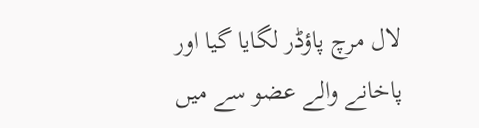لال مرچ پاؤڈر لگایا گیا اور پاخانے والے عضو سے میں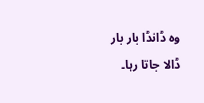وہ ڈانڈا بار بار ڈالا جاتا رہا۔